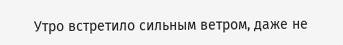Утро встретило сильным ветром, даже не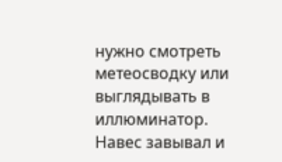нужно смотреть метеосводку или выглядывать в иллюминатор. Навес завывал и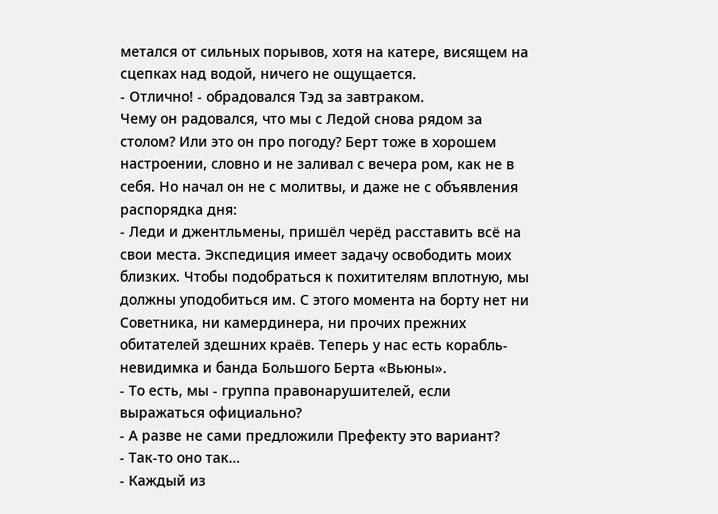метался от сильных порывов, хотя на катере, висящем на сцепках над водой, ничего не ощущается.
- Отлично! - обрадовался Тэд за завтраком.
Чему он радовался, что мы с Ледой снова рядом за столом? Или это он про погоду? Берт тоже в хорошем настроении, словно и не заливал с вечера ром, как не в себя. Но начал он не с молитвы, и даже не с объявления распорядка дня:
- Леди и джентльмены, пришёл черёд расставить всё на свои места. Экспедиция имеет задачу освободить моих близких. Чтобы подобраться к похитителям вплотную, мы должны уподобиться им. С этого момента на борту нет ни Советника, ни камердинера, ни прочих прежних обитателей здешних краёв. Теперь у нас есть корабль-невидимка и банда Большого Берта «Вьюны».
- То есть, мы - группа правонарушителей, если выражаться официально?
- А разве не сами предложили Префекту это вариант?
- Так-то оно так…
- Каждый из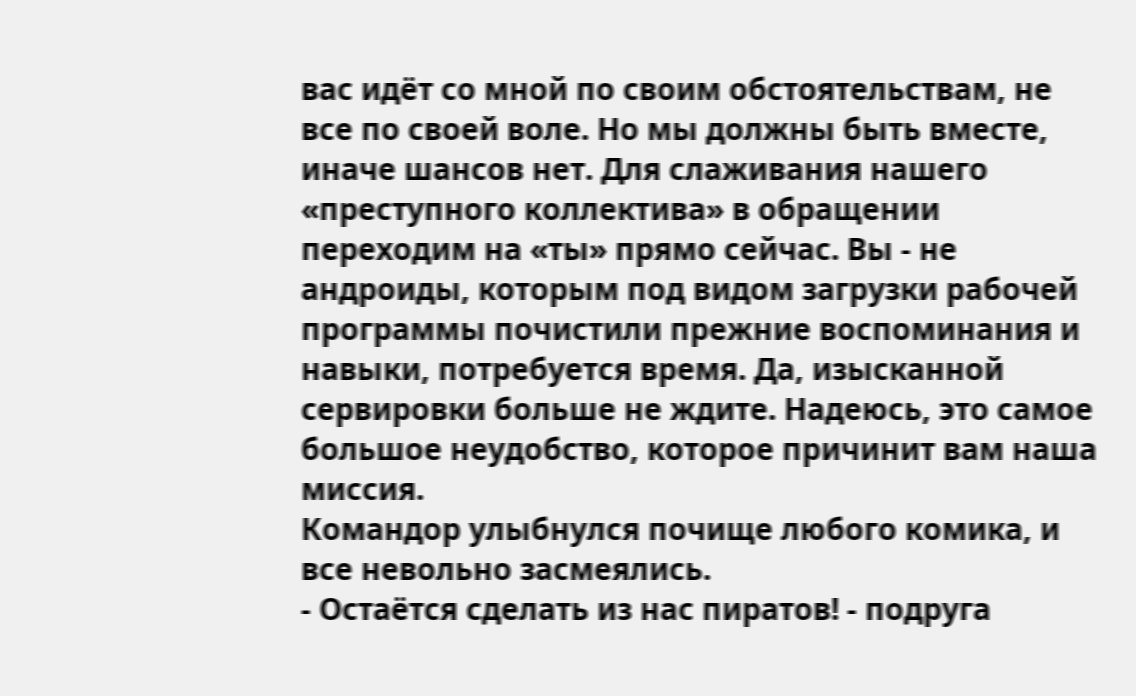вас идёт со мной по своим обстоятельствам, не все по своей воле. Но мы должны быть вместе, иначе шансов нет. Для слаживания нашего «преступного коллектива» в обращении переходим на «ты» прямо сейчас. Вы - не андроиды, которым под видом загрузки рабочей программы почистили прежние воспоминания и навыки, потребуется время. Да, изысканной сервировки больше не ждите. Надеюсь, это самое большое неудобство, которое причинит вам наша миссия.
Командор улыбнулся почище любого комика, и все невольно засмеялись.
- Остаётся сделать из нас пиратов! - подруга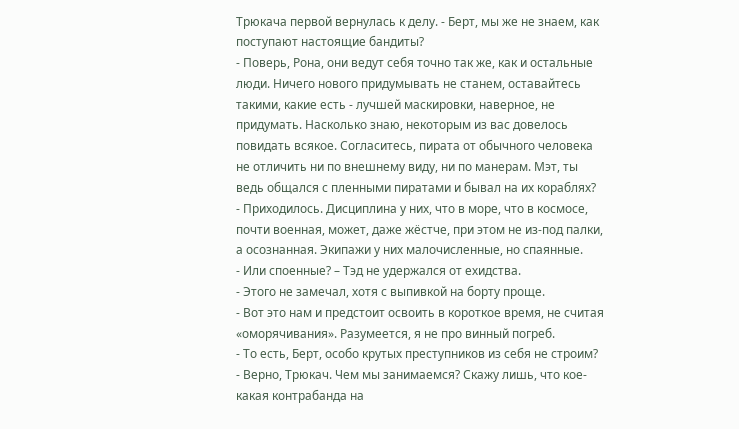Трюкача первой вернулась к делу. - Берт, мы же не знаем, как поступают настоящие бандиты?
- Поверь, Рона, они ведут себя точно так же, как и остальные люди. Ничего нового придумывать не станем, оставайтесь такими, какие есть - лучшей маскировки, наверное, не придумать. Насколько знаю, некоторым из вас довелось повидать всякое. Согласитесь, пирата от обычного человека не отличить ни по внешнему виду, ни по манерам. Мэт, ты ведь общался с пленными пиратами и бывал на их кораблях?
- Приходилось. Дисциплина у них, что в море, что в космосе, почти военная, может, даже жёстче, при этом не из-под палки, а осознанная. Экипажи у них малочисленные, но спаянные.
- Или споенные? – Тэд не удержался от ехидства.
- Этого не замечал, хотя с выпивкой на борту проще.
- Вот это нам и предстоит освоить в короткое время, не считая «оморячивания». Разумеется, я не про винный погреб.
- То есть, Берт, особо крутых преступников из себя не строим?
- Верно, Трюкач. Чем мы занимаемся? Скажу лишь, что кое-какая контрабанда на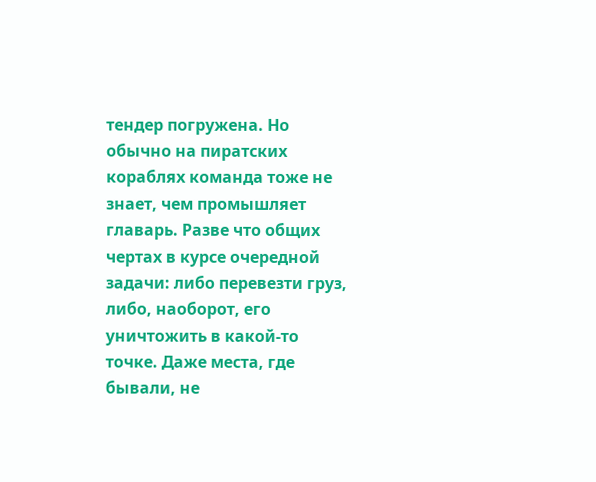тендер погружена. Но обычно на пиратских кораблях команда тоже не знает, чем промышляет главарь. Разве что общих чертах в курсе очередной задачи: либо перевезти груз, либо, наоборот, его уничтожить в какой-то точке. Даже места, где бывали, не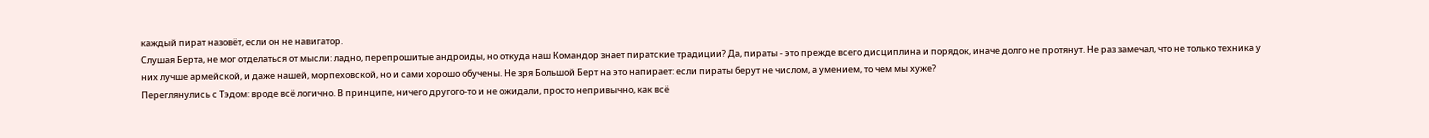каждый пират назовёт, если он не навигатор.
Слушая Берта, не мог отделаться от мысли: ладно, перепрошитые андроиды, но откуда наш Командор знает пиратские традиции? Да, пираты - это прежде всего дисциплина и порядок, иначе долго не протянут. Не раз замечал, что не только техника у них лучше армейской, и даже нашей, морпеховской, но и сами хорошо обучены. Не зря Большой Берт на это напирает: если пираты берут не числом, а умением, то чем мы хуже?
Переглянулись с Тэдом: вроде всё логично. В принципе, ничего другого-то и не ожидали, просто непривычно, как всё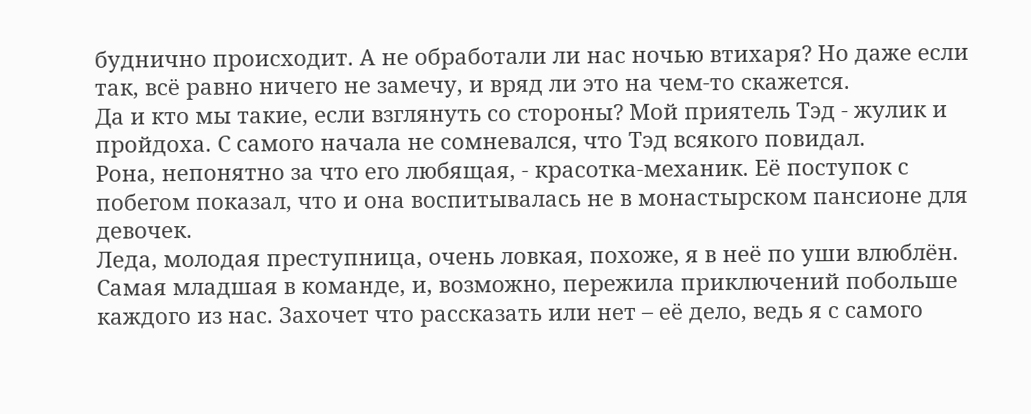буднично происходит. А не обработали ли нас ночью втихаря? Но даже если так, всё равно ничего не замечу, и вряд ли это на чем-то скажется.
Да и кто мы такие, если взглянуть со стороны? Мой приятель Тэд - жулик и пройдоха. С самого начала не сомневался, что Тэд всякого повидал.
Рона, непонятно за что его любящая, - красотка-механик. Её поступок с побегом показал, что и она воспитывалась не в монастырском пансионе для девочек.
Леда, молодая преступница, очень ловкая, похоже, я в неё по уши влюблён. Самая младшая в команде, и, возможно, пережила приключений побольше каждого из нас. Захочет что рассказать или нет – её дело, ведь я с самого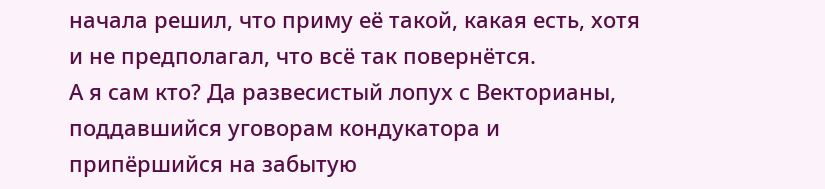начала решил, что приму её такой, какая есть, хотя и не предполагал, что всё так повернётся.
А я сам кто? Да развесистый лопух с Векторианы, поддавшийся уговорам кондукатора и припёршийся на забытую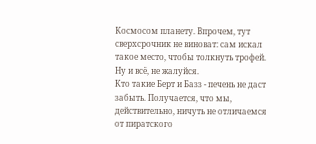Космосом планету. Впрочем, тут сверхсрочник не виноват: сам искал такое место, чтобы толкнуть трофей. Ну и всё, не жалуйся.
Кто такие Берт и Базз - печень не даст забыть. Получается, что мы, действительно, ничуть не отличаемся от пиратского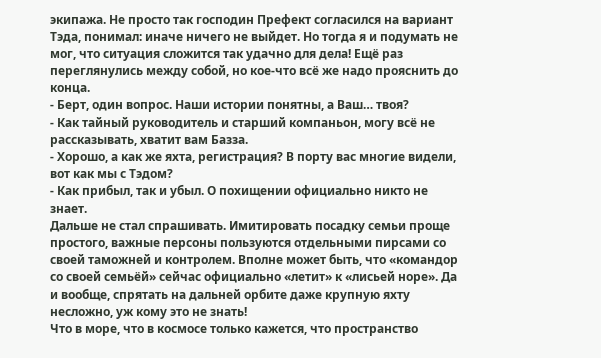экипажа. Не просто так господин Префект согласился на вариант Тэда, понимал: иначе ничего не выйдет. Но тогда я и подумать не мог, что ситуация сложится так удачно для дела! Ещё раз переглянулись между собой, но кое-что всё же надо прояснить до конца.
- Берт, один вопрос. Наши истории понятны, а Ваш… твоя?
- Как тайный руководитель и старший компаньон, могу всё не рассказывать, хватит вам Базза.
- Хорошо, а как же яхта, регистрация? В порту вас многие видели, вот как мы с Тэдом?
- Как прибыл, так и убыл. О похищении официально никто не знает.
Дальше не стал спрашивать. Имитировать посадку семьи проще простого, важные персоны пользуются отдельными пирсами со своей таможней и контролем. Вполне может быть, что «командор со своей семьёй» сейчас официально «летит» к «лисьей норе». Да и вообще, спрятать на дальней орбите даже крупную яхту несложно, уж кому это не знать!
Что в море, что в космосе только кажется, что пространство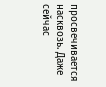просвечивается насквозь. Даже сейчас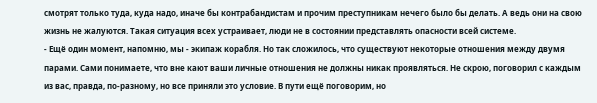смотрят только туда, куда надо, иначе бы контрабандистам и прочим преступникам нечего было бы делать. А ведь они на свою жизнь не жалуются. Такая ситуация всех устраивает, люди не в состоянии представлять опасности всей системе.
- Ещё один момент, напомню, мы - экипаж корабля. Но так сложилось, что существуют некоторые отношения между двумя парами. Сами понимаете, что вне кают ваши личные отношения не должны никак проявляться. Не скрою, поговорил с каждым из вас, правда, по-разному, но все приняли это условие. В пути ещё поговорим, но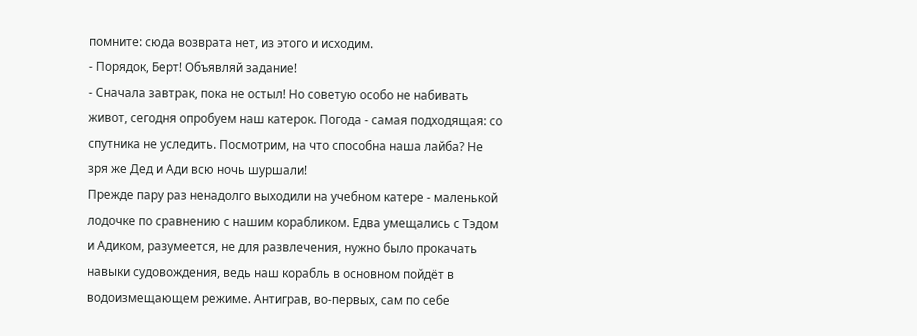помните: сюда возврата нет, из этого и исходим.
- Порядок, Берт! Объявляй задание!
- Сначала завтрак, пока не остыл! Но советую особо не набивать живот, сегодня опробуем наш катерок. Погода - самая подходящая: со спутника не уследить. Посмотрим, на что способна наша лайба? Не зря же Дед и Ади всю ночь шуршали!
Прежде пару раз ненадолго выходили на учебном катере - маленькой лодочке по сравнению с нашим корабликом. Едва умещались с Тэдом и Адиком, разумеется, не для развлечения, нужно было прокачать навыки судовождения, ведь наш корабль в основном пойдёт в водоизмещающем режиме. Антиграв, во-первых, сам по себе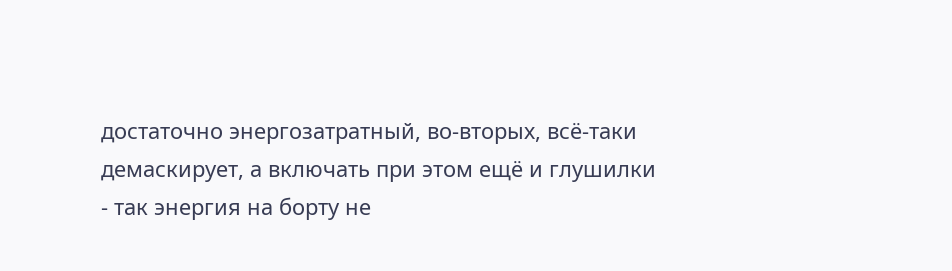достаточно энергозатратный, во-вторых, всё-таки демаскирует, а включать при этом ещё и глушилки - так энергия на борту не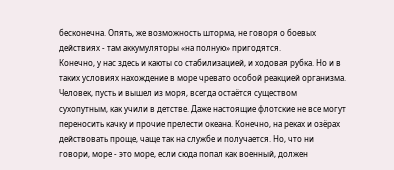бесконечна. Опять, же возможность шторма, не говоря о боевых действиях - там аккумуляторы «на полную» пригодятся.
Конечно, у нас здесь и каюты со стабилизацией, и ходовая рубка. Но и в таких условиях нахождение в море чревато особой реакцией организма. Человек, пусть и вышел из моря, всегда остаётся существом сухопутным, как учили в детстве. Даже настоящие флотские не все могут переносить качку и прочие прелести океана. Конечно, на реках и озёрах действовать проще, чаще так на службе и получается. Но, что ни говори, море - это море, если сюда попал как военный, должен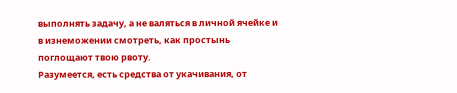выполнять задачу, а не валяться в личной ячейке и в изнеможении смотреть, как простынь поглощают твою рвоту.
Разумеется, есть средства от укачивания, от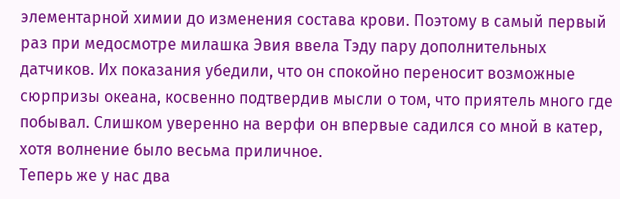элементарной химии до изменения состава крови. Поэтому в самый первый раз при медосмотре милашка Эвия ввела Тэду пару дополнительных датчиков. Их показания убедили, что он спокойно переносит возможные сюрпризы океана, косвенно подтвердив мысли о том, что приятель много где побывал. Слишком уверенно на верфи он впервые садился со мной в катер, хотя волнение было весьма приличное.
Теперь же у нас два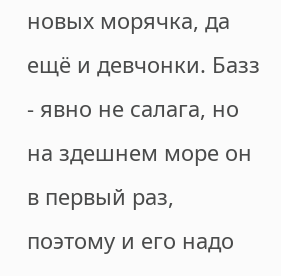новых морячка, да ещё и девчонки. Базз - явно не салага, но на здешнем море он в первый раз, поэтому и его надо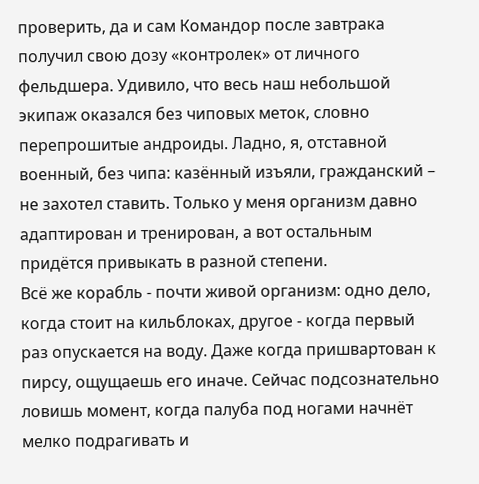проверить, да и сам Командор после завтрака получил свою дозу «контролек» от личного фельдшера. Удивило, что весь наш небольшой экипаж оказался без чиповых меток, словно перепрошитые андроиды. Ладно, я, отставной военный, без чипа: казённый изъяли, гражданский – не захотел ставить. Только у меня организм давно адаптирован и тренирован, а вот остальным придётся привыкать в разной степени.
Всё же корабль - почти живой организм: одно дело, когда стоит на кильблоках, другое - когда первый раз опускается на воду. Даже когда пришвартован к пирсу, ощущаешь его иначе. Сейчас подсознательно ловишь момент, когда палуба под ногами начнёт мелко подрагивать и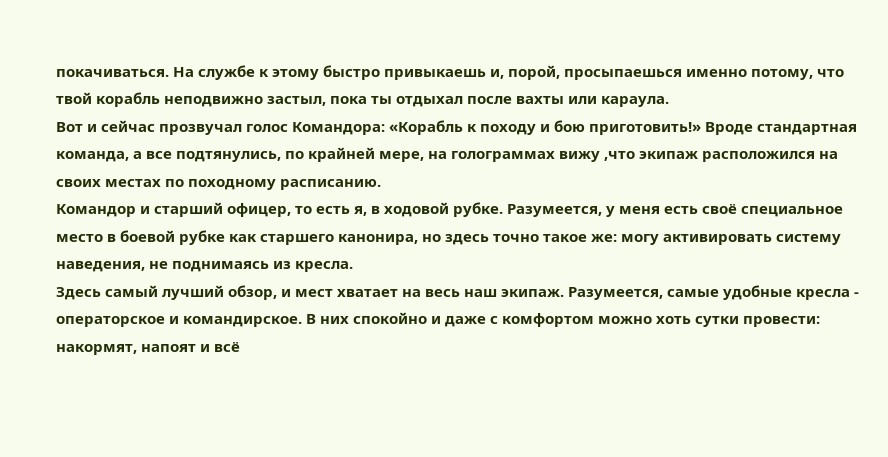покачиваться. На службе к этому быстро привыкаешь и, порой, просыпаешься именно потому, что твой корабль неподвижно застыл, пока ты отдыхал после вахты или караула.
Вот и сейчас прозвучал голос Командора: «Корабль к походу и бою приготовить!» Вроде стандартная команда, а все подтянулись, по крайней мере, на голограммах вижу ,что экипаж расположился на своих местах по походному расписанию.
Командор и старший офицер, то есть я, в ходовой рубке. Разумеется, у меня есть своё специальное место в боевой рубке как старшего канонира, но здесь точно такое же: могу активировать систему наведения, не поднимаясь из кресла.
Здесь самый лучший обзор, и мест хватает на весь наш экипаж. Разумеется, самые удобные кресла - операторское и командирское. В них спокойно и даже с комфортом можно хоть сутки провести: накормят, напоят и всё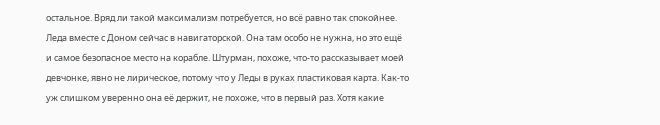остальное. Вряд ли такой максимализм потребуется, но всё равно так спокойнее.
Леда вместе с Доном сейчас в навигаторской. Она там особо не нужна, но это ещё и самое безопасное место на корабле. Штурман, похоже, что-то рассказывает моей девчонке, явно не лирическое, потому что у Леды в руках пластиковая карта. Как-то уж слишком уверенно она её держит, не похоже, что в первый раз. Хотя какие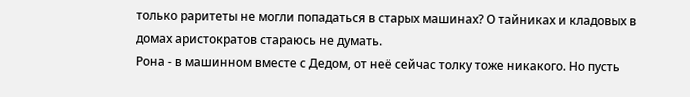только раритеты не могли попадаться в старых машинах? О тайниках и кладовых в домах аристократов стараюсь не думать.
Рона - в машинном вместе с Дедом, от неё сейчас толку тоже никакого. Но пусть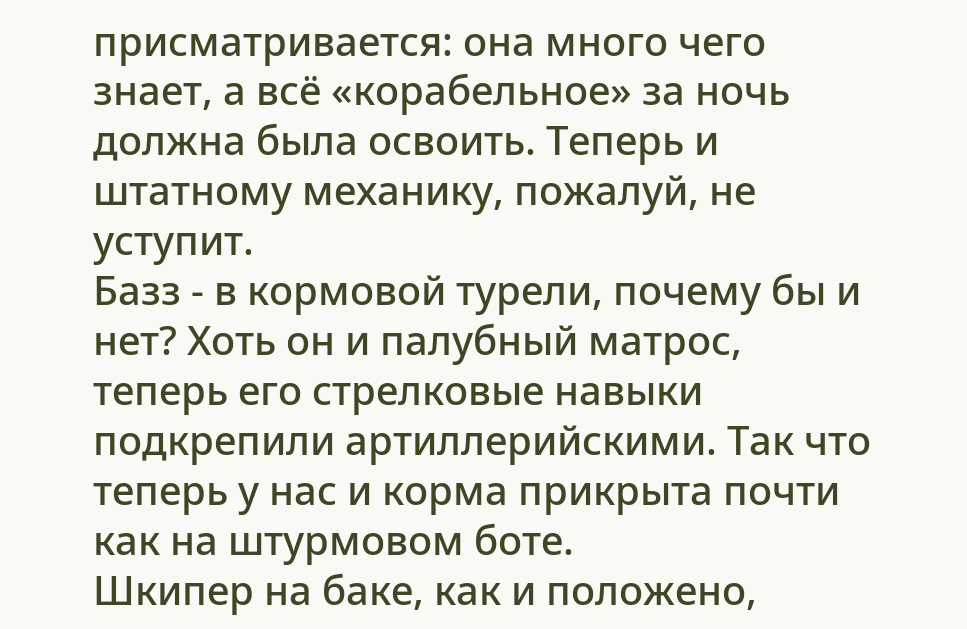присматривается: она много чего знает, а всё «корабельное» за ночь должна была освоить. Теперь и штатному механику, пожалуй, не уступит.
Базз - в кормовой турели, почему бы и нет? Хоть он и палубный матрос, теперь его стрелковые навыки подкрепили артиллерийскими. Так что теперь у нас и корма прикрыта почти как на штурмовом боте.
Шкипер на баке, как и положено,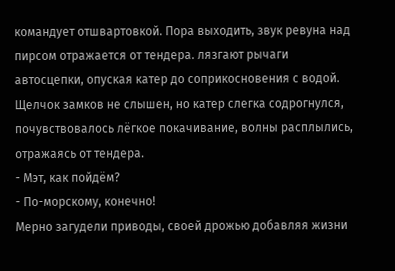командует отшвартовкой. Пора выходить, звук ревуна над пирсом отражается от тендера. лязгают рычаги автосцепки, опуская катер до соприкосновения с водой. Щелчок замков не слышен, но катер слегка содрогнулся, почувствовалось лёгкое покачивание, волны расплылись, отражаясь от тендера.
- Мэт, как пойдём?
- По-морскому, конечно!
Мерно загудели приводы, своей дрожью добавляя жизни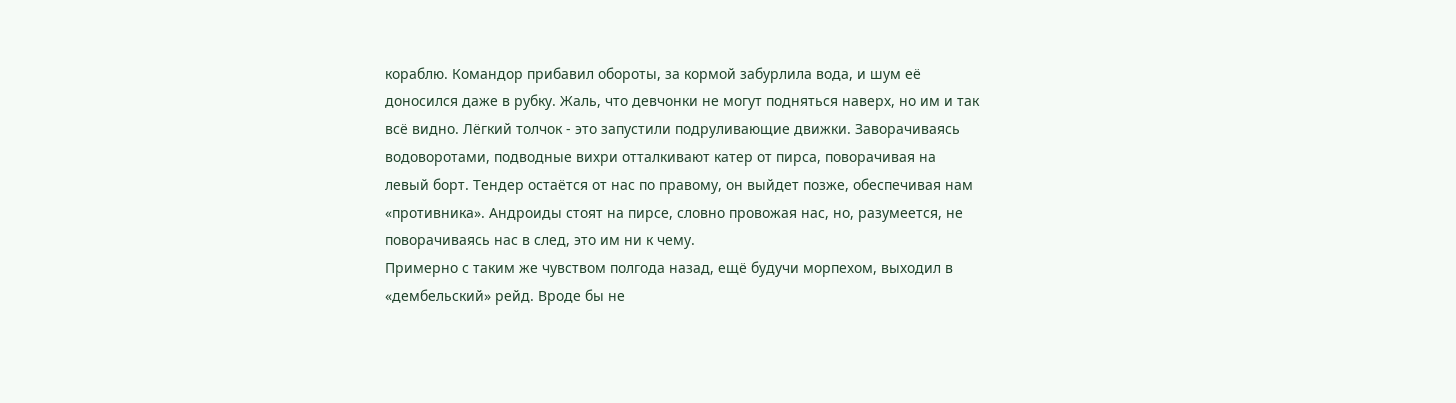кораблю. Командор прибавил обороты, за кормой забурлила вода, и шум её доносился даже в рубку. Жаль, что девчонки не могут подняться наверх, но им и так всё видно. Лёгкий толчок - это запустили подруливающие движки. Заворачиваясь водоворотами, подводные вихри отталкивают катер от пирса, поворачивая на левый борт. Тендер остаётся от нас по правому, он выйдет позже, обеспечивая нам «противника». Андроиды стоят на пирсе, словно провожая нас, но, разумеется, не поворачиваясь нас в след, это им ни к чему.
Примерно с таким же чувством полгода назад, ещё будучи морпехом, выходил в «дембельский» рейд. Вроде бы не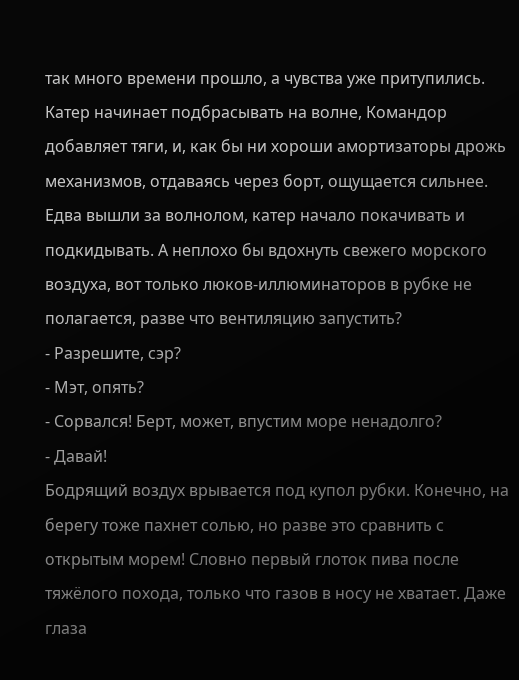так много времени прошло, а чувства уже притупились. Катер начинает подбрасывать на волне, Командор добавляет тяги, и, как бы ни хороши амортизаторы дрожь механизмов, отдаваясь через борт, ощущается сильнее. Едва вышли за волнолом, катер начало покачивать и подкидывать. А неплохо бы вдохнуть свежего морского воздуха, вот только люков-иллюминаторов в рубке не полагается, разве что вентиляцию запустить?
- Разрешите, сэр?
- Мэт, опять?
- Сорвался! Берт, может, впустим море ненадолго?
- Давай!
Бодрящий воздух врывается под купол рубки. Конечно, на берегу тоже пахнет солью, но разве это сравнить с открытым морем! Словно первый глоток пива после тяжёлого похода, только что газов в носу не хватает. Даже глаза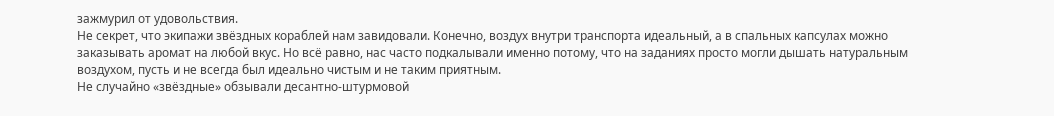зажмурил от удовольствия.
Не секрет, что экипажи звёздных кораблей нам завидовали. Конечно, воздух внутри транспорта идеальный, а в спальных капсулах можно заказывать аромат на любой вкус. Но всё равно, нас часто подкалывали именно потому, что на заданиях просто могли дышать натуральным воздухом, пусть и не всегда был идеально чистым и не таким приятным.
Не случайно «звёздные» обзывали десантно-штурмовой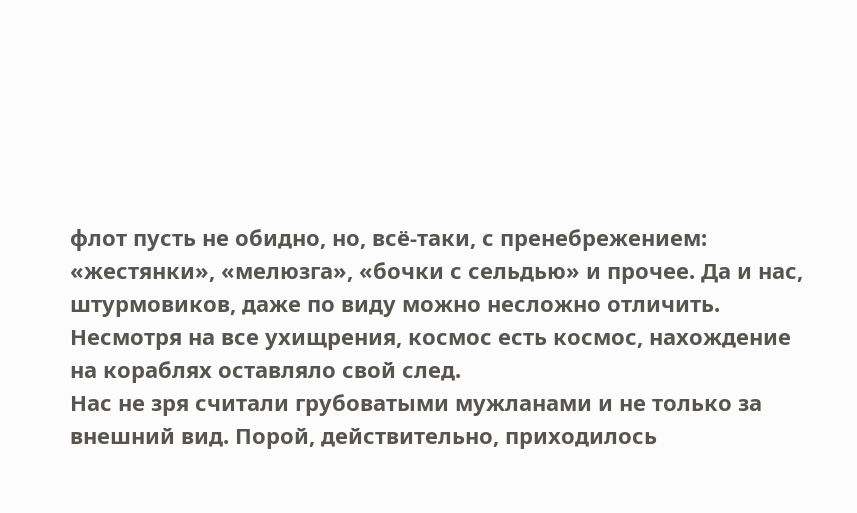флот пусть не обидно, но, всё-таки, с пренебрежением: «жестянки», «мелюзга», «бочки с сельдью» и прочее. Да и нас, штурмовиков, даже по виду можно несложно отличить. Несмотря на все ухищрения, космос есть космос, нахождение на кораблях оставляло свой след.
Нас не зря считали грубоватыми мужланами и не только за внешний вид. Порой, действительно, приходилось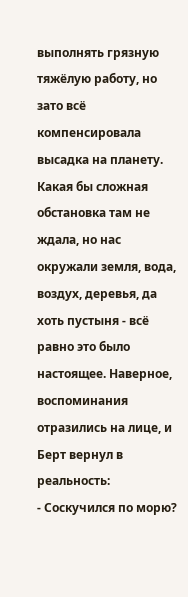выполнять грязную тяжёлую работу, но зато всё компенсировала высадка на планету. Какая бы сложная обстановка там не ждала, но нас окружали земля, вода, воздух, деревья, да хоть пустыня - всё равно это было настоящее. Наверное, воспоминания отразились на лице, и Берт вернул в реальность:
- Соскучился по морю?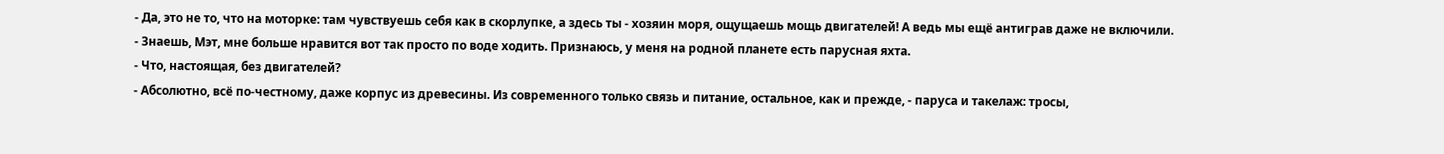- Да, это не то, что на моторке: там чувствуешь себя как в скорлупке, а здесь ты - хозяин моря, ощущаешь мощь двигателей! А ведь мы ещё антиграв даже не включили.
- Знаешь, Мэт, мне больше нравится вот так просто по воде ходить. Признаюсь, у меня на родной планете есть парусная яхта.
- Что, настоящая, без двигателей?
- Абсолютно, всё по-честному, даже корпус из древесины. Из современного только связь и питание, остальное, как и прежде, - паруса и такелаж: тросы,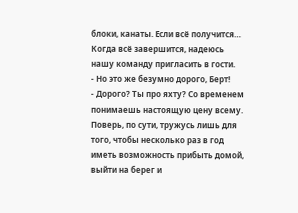блоки, канаты. Если всё получится… Когда всё завершится, надеюсь нашу команду пригласить в гости.
- Но это же безумно дорого, Берт!
- Дорого? Ты про яхту? Со временем понимаешь настоящую цену всему. Поверь, по сути, тружусь лишь для того, чтобы несколько раз в год иметь возможность прибыть домой, выйти на берег и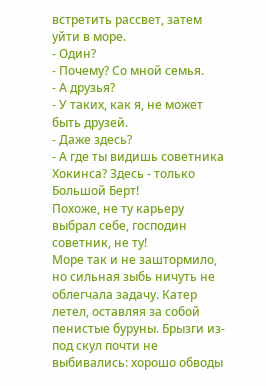встретить рассвет, затем уйти в море.
- Один?
- Почему? Со мной семья.
- А друзья?
- У таких, как я, не может быть друзей.
- Даже здесь?
- А где ты видишь советника Хокинса? Здесь - только Большой Берт!
Похоже, не ту карьеру выбрал себе, господин советник, не ту!
Море так и не заштормило, но сильная зыбь ничуть не облегчала задачу. Катер летел, оставляя за собой пенистые буруны. Брызги из-под скул почти не выбивались: хорошо обводы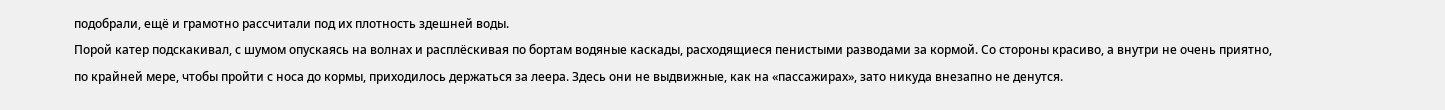подобрали, ещё и грамотно рассчитали под их плотность здешней воды.
Порой катер подскакивал, с шумом опускаясь на волнах и расплёскивая по бортам водяные каскады, расходящиеся пенистыми разводами за кормой. Со стороны красиво, а внутри не очень приятно, по крайней мере, чтобы пройти с носа до кормы, приходилось держаться за леера. Здесь они не выдвижные, как на «пассажирах», зато никуда внезапно не денутся.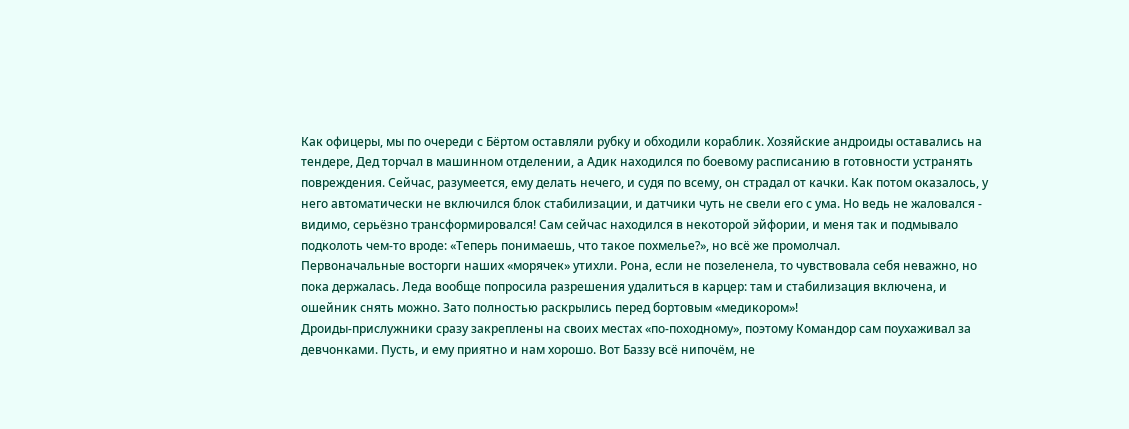Как офицеры, мы по очереди с Бёртом оставляли рубку и обходили кораблик. Хозяйские андроиды оставались на тендере, Дед торчал в машинном отделении, а Адик находился по боевому расписанию в готовности устранять повреждения. Сейчас, разумеется, ему делать нечего, и судя по всему, он страдал от качки. Как потом оказалось, у него автоматически не включился блок стабилизации, и датчики чуть не свели его с ума. Но ведь не жаловался - видимо, серьёзно трансформировался! Сам сейчас находился в некоторой эйфории, и меня так и подмывало подколоть чем-то вроде: «Теперь понимаешь, что такое похмелье?», но всё же промолчал.
Первоначальные восторги наших «морячек» утихли. Рона, если не позеленела, то чувствовала себя неважно, но пока держалась. Леда вообще попросила разрешения удалиться в карцер: там и стабилизация включена, и ошейник снять можно. Зато полностью раскрылись перед бортовым «медикором»!
Дроиды-прислужники сразу закреплены на своих местах «по-походному», поэтому Командор сам поухаживал за девчонками. Пусть, и ему приятно и нам хорошо. Вот Баззу всё нипочём, не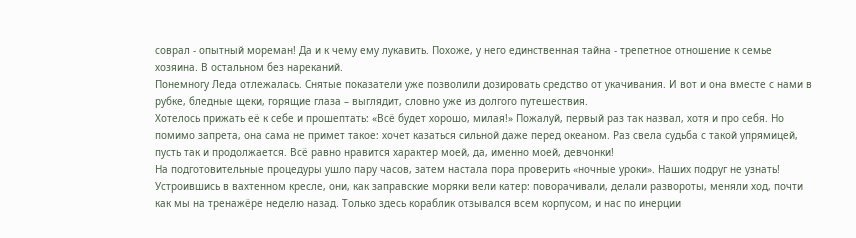соврал - опытный мореман! Да и к чему ему лукавить. Похоже, у него единственная тайна - трепетное отношение к семье хозяина. В остальном без нареканий.
Понемногу Леда отлежалась. Снятые показатели уже позволили дозировать средство от укачивания. И вот и она вместе с нами в рубке, бледные щеки, горящие глаза – выглядит, словно уже из долгого путешествия.
Хотелось прижать её к себе и прошептать: «Всё будет хорошо, милая!» Пожалуй, первый раз так назвал, хотя и про себя. Но помимо запрета, она сама не примет такое: хочет казаться сильной даже перед океаном. Раз свела судьба с такой упрямицей, пусть так и продолжается. Всё равно нравится характер моей, да, именно моей, девчонки!
На подготовительные процедуры ушло пару часов, затем настала пора проверить «ночные уроки». Наших подруг не узнать! Устроившись в вахтенном кресле, они, как заправские моряки вели катер: поворачивали, делали развороты, меняли ход, почти как мы на тренажёре неделю назад. Только здесь кораблик отзывался всем корпусом, и нас по инерции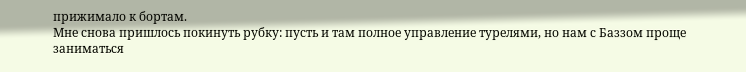прижимало к бортам.
Мне снова пришлось покинуть рубку: пусть и там полное управление турелями, но нам с Баззом проще заниматься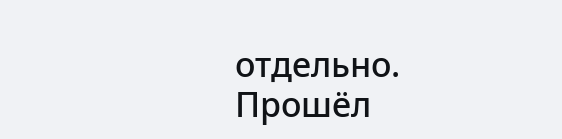отдельно. Прошёл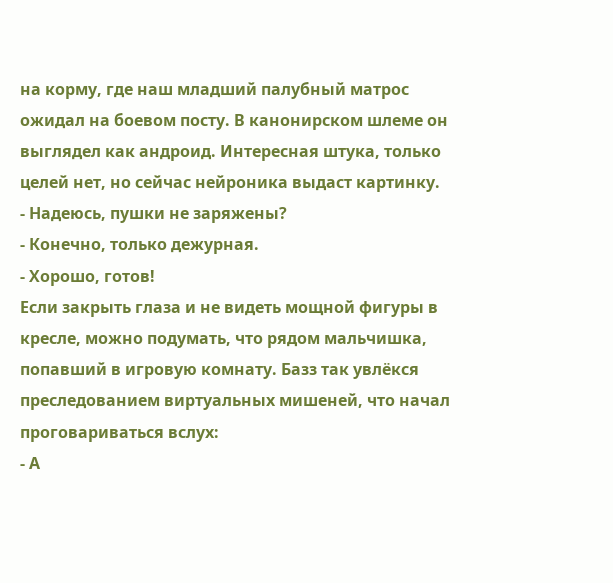на корму, где наш младший палубный матрос ожидал на боевом посту. В канонирском шлеме он выглядел как андроид. Интересная штука, только целей нет, но сейчас нейроника выдаст картинку.
- Надеюсь, пушки не заряжены?
- Конечно, только дежурная.
- Хорошо, готов!
Если закрыть глаза и не видеть мощной фигуры в кресле, можно подумать, что рядом мальчишка, попавший в игровую комнату. Базз так увлёкся преследованием виртуальных мишеней, что начал проговариваться вслух:
- А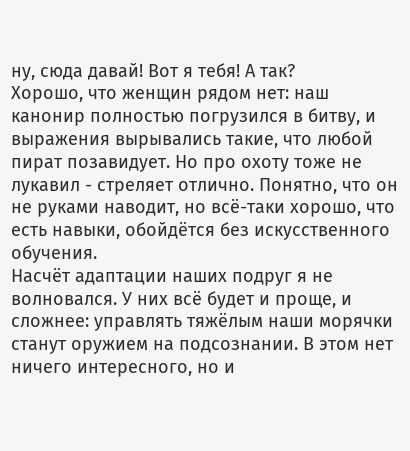ну, сюда давай! Вот я тебя! А так?
Хорошо, что женщин рядом нет: наш канонир полностью погрузился в битву, и выражения вырывались такие, что любой пират позавидует. Но про охоту тоже не лукавил - стреляет отлично. Понятно, что он не руками наводит, но всё-таки хорошо, что есть навыки, обойдётся без искусственного обучения.
Насчёт адаптации наших подруг я не волновался. У них всё будет и проще, и сложнее: управлять тяжёлым наши морячки станут оружием на подсознании. В этом нет ничего интересного, но и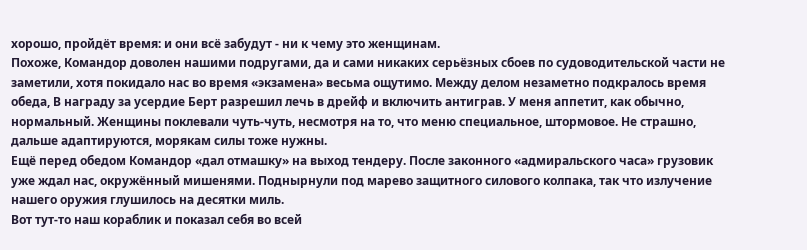хорошо, пройдёт время: и они всё забудут - ни к чему это женщинам.
Похоже, Командор доволен нашими подругами, да и сами никаких серьёзных сбоев по судоводительской части не заметили, хотя покидало нас во время «экзамена» весьма ощутимо. Между делом незаметно подкралось время обеда, В награду за усердие Берт разрешил лечь в дрейф и включить антиграв. У меня аппетит, как обычно, нормальный. Женщины поклевали чуть-чуть, несмотря на то, что меню специальное, штормовое. Не страшно, дальше адаптируются, морякам силы тоже нужны.
Ещё перед обедом Командор «дал отмашку» на выход тендеру. После законного «адмиральского часа» грузовик уже ждал нас, окружённый мишенями. Поднырнули под марево защитного силового колпака, так что излучение нашего оружия глушилось на десятки миль.
Вот тут-то наш кораблик и показал себя во всей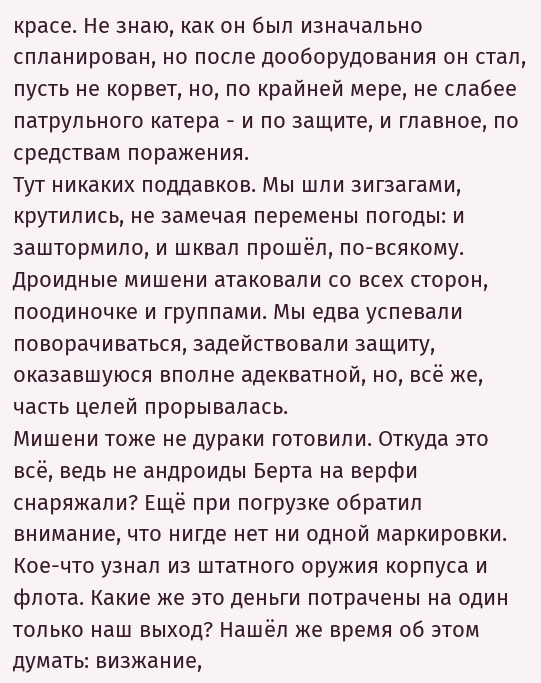красе. Не знаю, как он был изначально спланирован, но после дооборудования он стал, пусть не корвет, но, по крайней мере, не слабее патрульного катера - и по защите, и главное, по средствам поражения.
Тут никаких поддавков. Мы шли зигзагами, крутились, не замечая перемены погоды: и заштормило, и шквал прошёл, по-всякому. Дроидные мишени атаковали со всех сторон, поодиночке и группами. Мы едва успевали поворачиваться, задействовали защиту, оказавшуюся вполне адекватной, но, всё же, часть целей прорывалась.
Мишени тоже не дураки готовили. Откуда это всё, ведь не андроиды Берта на верфи снаряжали? Ещё при погрузке обратил внимание, что нигде нет ни одной маркировки. Кое-что узнал из штатного оружия корпуса и флота. Какие же это деньги потрачены на один только наш выход? Нашёл же время об этом думать: визжание,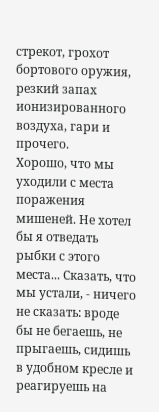стрекот, грохот бортового оружия, резкий запах ионизированного воздуха, гари и прочего.
Хорошо, что мы уходили с места поражения мишеней. Не хотел бы я отведать рыбки с этого места... Сказать, что мы устали, - ничего не сказать: вроде бы не бегаешь, не прыгаешь, сидишь в удобном кресле и реагируешь на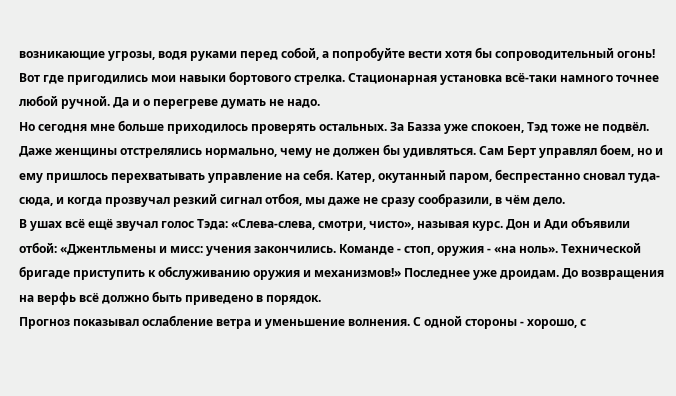возникающие угрозы, водя руками перед собой, а попробуйте вести хотя бы сопроводительный огонь! Вот где пригодились мои навыки бортового стрелка. Стационарная установка всё-таки намного точнее любой ручной. Да и о перегреве думать не надо.
Но сегодня мне больше приходилось проверять остальных. За Базза уже спокоен, Тэд тоже не подвёл. Даже женщины отстрелялись нормально, чему не должен бы удивляться. Сам Берт управлял боем, но и ему пришлось перехватывать управление на себя. Катер, окутанный паром, беспрестанно сновал туда-сюда, и когда прозвучал резкий сигнал отбоя, мы даже не сразу сообразили, в чём дело.
В ушах всё ещё звучал голос Тэда: «Слева-слева, смотри, чисто», называя курс. Дон и Ади объявили отбой: «Джентльмены и мисс: учения закончились. Команде - стоп, оружия - «на ноль». Технической бригаде приступить к обслуживанию оружия и механизмов!» Последнее уже дроидам. До возвращения на верфь всё должно быть приведено в порядок.
Прогноз показывал ослабление ветра и уменьшение волнения. С одной стороны - хорошо, с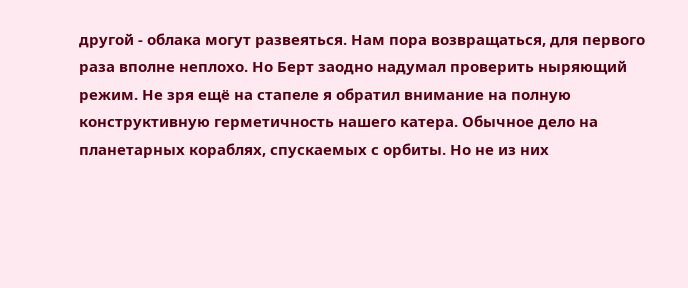другой - облака могут развеяться. Нам пора возвращаться, для первого раза вполне неплохо. Но Берт заодно надумал проверить ныряющий режим. Не зря ещё на стапеле я обратил внимание на полную конструктивную герметичность нашего катера. Обычное дело на планетарных кораблях, спускаемых с орбиты. Но не из них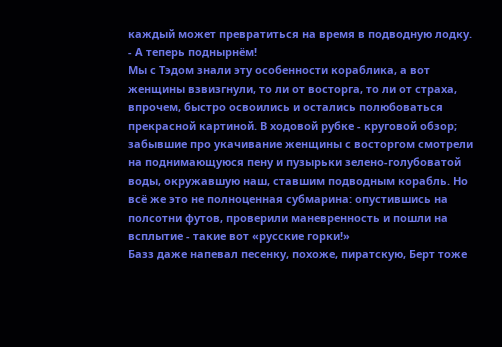каждый может превратиться на время в подводную лодку.
- А теперь поднырнём!
Мы с Тэдом знали эту особенности кораблика, а вот женщины взвизгнули, то ли от восторга, то ли от страха, впрочем, быстро освоились и остались полюбоваться прекрасной картиной. В ходовой рубке - круговой обзор; забывшие про укачивание женщины с восторгом смотрели на поднимающуюся пену и пузырьки зелено-голубоватой воды, окружавшую наш, ставшим подводным корабль. Но всё же это не полноценная субмарина: опустившись на полсотни футов, проверили маневренность и пошли на всплытие - такие вот «русские горки!»
Базз даже напевал песенку, похоже, пиратскую, Берт тоже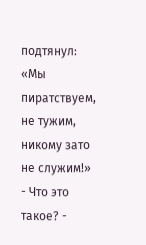подтянул: «Мы пиратствуем, не тужим, никому зато не служим!»
- Что это такое? -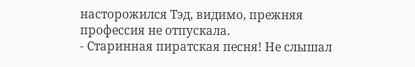насторожился Тэд, видимо, прежняя профессия не отпускала.
- Старинная пиратская песня! Не слышал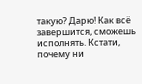такую? Дарю! Как всё завершится, сможешь исполнять. Кстати, почему ни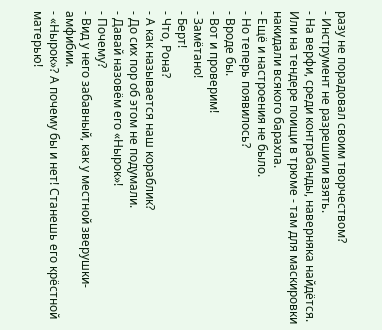разу не порадовал своим творчеством?
- Инструмент не разрешили взять.
- На верфи, среди контрабанды, наверняка найдётся. Или на тендере поищи в трюме - там для маскировки накидали всякого барахла.
- Ещё и настроения не было.
- Но теперь появилось?
- Вроде бы.
- Вот и проверим!
- Замётано!
- Берт!
- Что, Рона?
- А как называется наш кораблик?
- До сих пор об этом не подумали.
- Давай назовём его «Нырок»!
- Почему?
- Вид у него забавный, как у местной зверушки-амфибии.
- «Нырок»? А почему бы и нет! Станешь его крёстной матерью!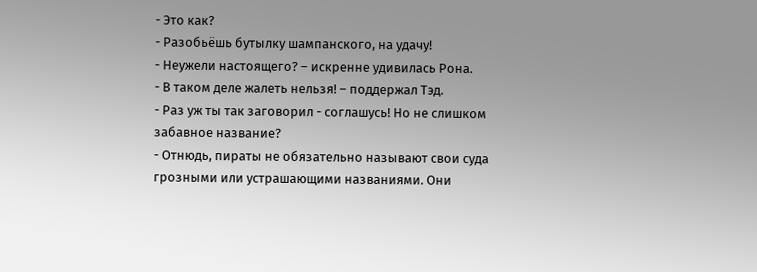- Это как?
- Разобьёшь бутылку шампанского, на удачу!
- Неужели настоящего? – искренне удивилась Рона.
- В таком деле жалеть нельзя! – поддержал Тэд.
- Раз уж ты так заговорил - соглашусь! Но не слишком забавное название?
- Отнюдь, пираты не обязательно называют свои суда грозными или устрашающими названиями. Они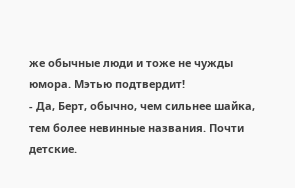же обычные люди и тоже не чужды юмора. Мэтью подтвердит!
- Да, Берт, обычно, чем сильнее шайка, тем более невинные названия. Почти детские.